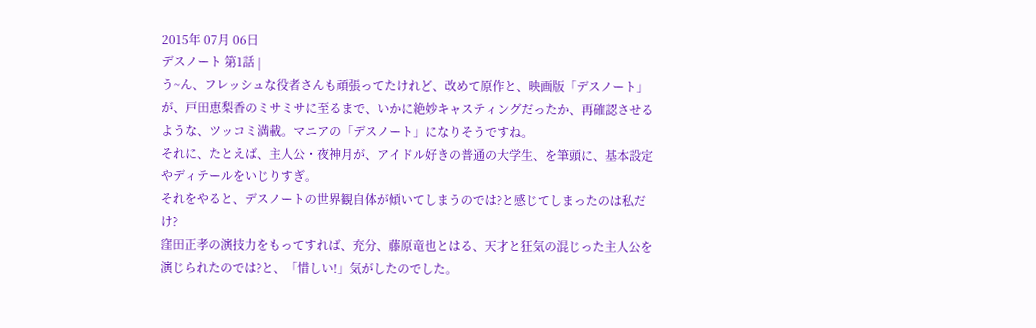2015年 07月 06日
デスノート 第1話 |
う~ん、フレッシュな役者さんも頑張ってたけれど、改めて原作と、映画版「デスノート」が、戸田恵梨香のミサミサに至るまで、いかに絶妙キャスティングだったか、再確認させるような、ツッコミ満載。マニアの「デスノート」になりそうですね。
それに、たとえば、主人公・夜神月が、アイドル好きの普通の大学生、を筆頭に、基本設定やディテールをいじりすぎ。
それをやると、デスノートの世界観自体が傾いてしまうのでは?と感じてしまったのは私だけ?
窪田正孝の演技力をもってすれば、充分、藤原竜也とはる、天才と狂気の混じった主人公を演じられたのでは?と、「惜しい!」気がしたのでした。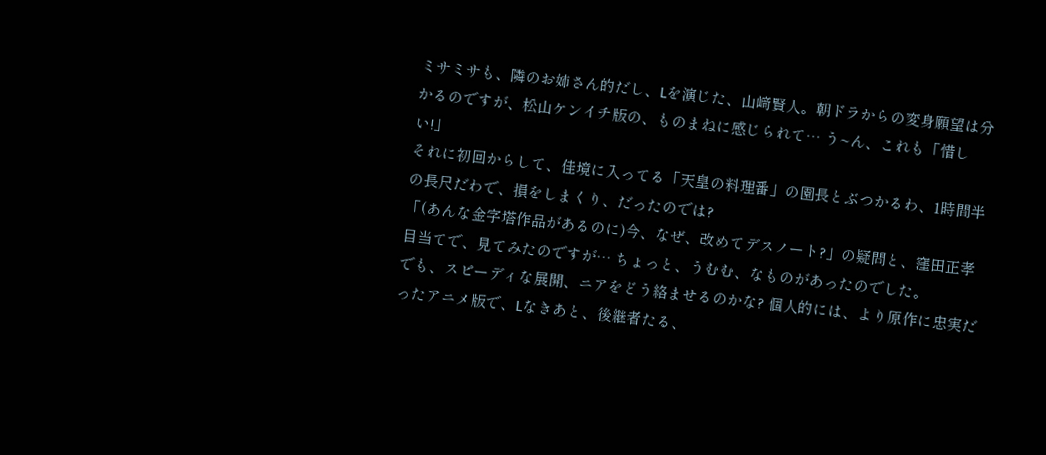ミサミサも、隣のお姉さん的だし、Lを演じた、山﨑賢人。朝ドラからの変身願望は分かるのですが、松山ケンイチ版の、ものまねに感じられて… う~ん、これも「惜しい!」
それに初回からして、佳境に入ってる「天皇の料理番」の園長とぶつかるわ、1時間半の長尺だわで、損をしまくり、だったのでは?
「(あんな金字塔作品があるのに)今、なぜ、改めてデスノート?」の疑問と、窪田正孝目当てで、見てみたのですが… ちょっと、うむむ、なものがあったのでした。
でも、スピーディな展開、ニアをどう絡ませるのかな? 個人的には、より原作に忠実だったアニメ版で、Lなきあと、後継者たる、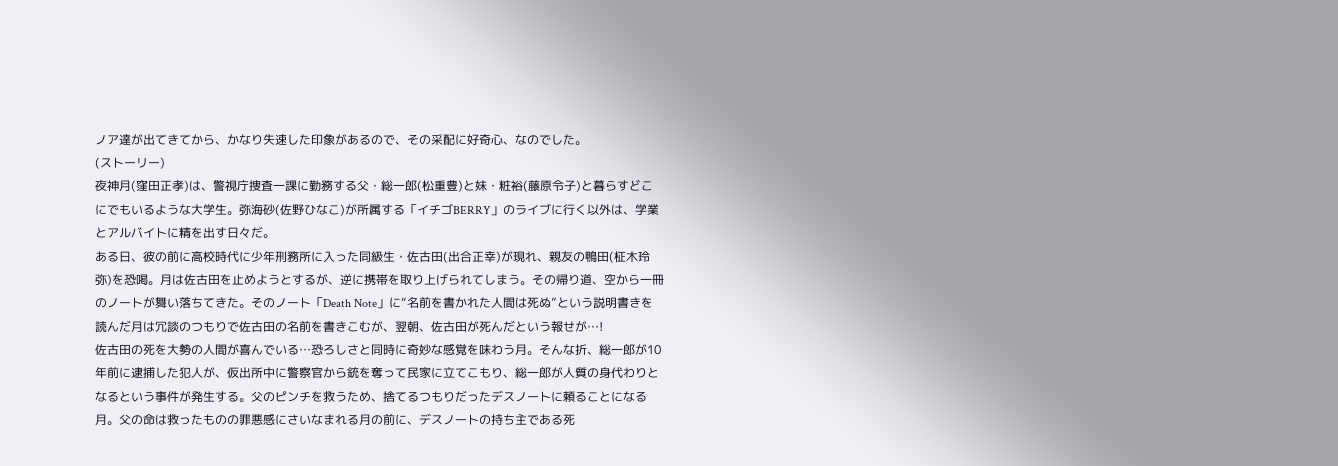ノア達が出てきてから、かなり失速した印象があるので、その采配に好奇心、なのでした。
(ストーリー)
夜神月(窪田正孝)は、警視庁捜査一課に勤務する父・総一郎(松重豊)と妹・粧裕(藤原令子)と暮らすどこにでもいるような大学生。弥海砂(佐野ひなこ)が所属する「イチゴBERRY」のライブに行く以外は、学業とアルバイトに精を出す日々だ。
ある日、彼の前に高校時代に少年刑務所に入った同級生・佐古田(出合正幸)が現れ、親友の鴨田(柾木玲弥)を恐喝。月は佐古田を止めようとするが、逆に携帯を取り上げられてしまう。その帰り道、空から一冊のノートが舞い落ちてきた。そのノート「Death Note」に“名前を書かれた人間は死ぬ”という説明書きを読んだ月は冗談のつもりで佐古田の名前を書きこむが、翌朝、佐古田が死んだという報せが…!
佐古田の死を大勢の人間が喜んでいる…恐ろしさと同時に奇妙な感覚を味わう月。そんな折、総一郎が10年前に逮捕した犯人が、仮出所中に警察官から銃を奪って民家に立てこもり、総一郎が人質の身代わりとなるという事件が発生する。父のピンチを救うため、捨てるつもりだったデスノートに頼ることになる月。父の命は救ったものの罪悪感にさいなまれる月の前に、デスノートの持ち主である死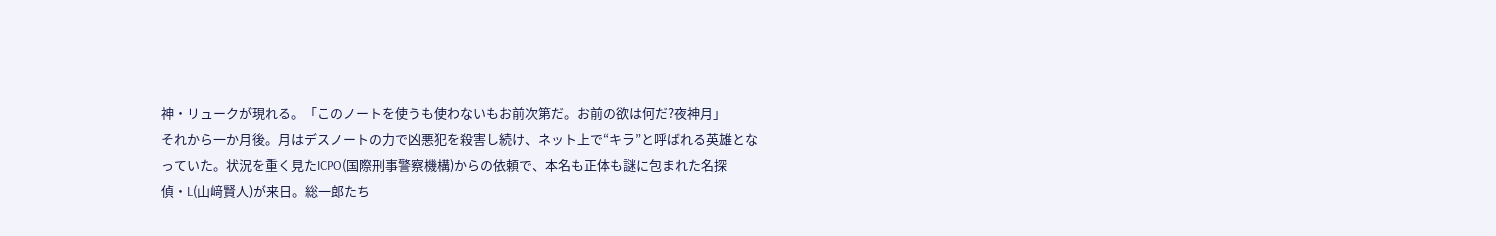神・リュークが現れる。「このノートを使うも使わないもお前次第だ。お前の欲は何だ?夜神月」
それから一か月後。月はデスノートの力で凶悪犯を殺害し続け、ネット上で“キラ”と呼ばれる英雄となっていた。状況を重く見たICPO(国際刑事警察機構)からの依頼で、本名も正体も謎に包まれた名探偵・L(山﨑賢人)が来日。総一郎たち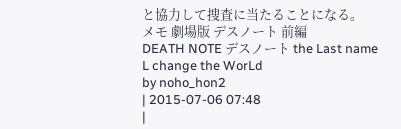と協力して捜査に当たることになる。
メモ 劇場版 デスノート 前編
DEATH NOTE デスノート the Last name
L change the WorLd
by noho_hon2
| 2015-07-06 07:48
|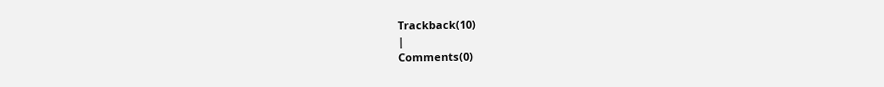Trackback(10)
|
Comments(0)